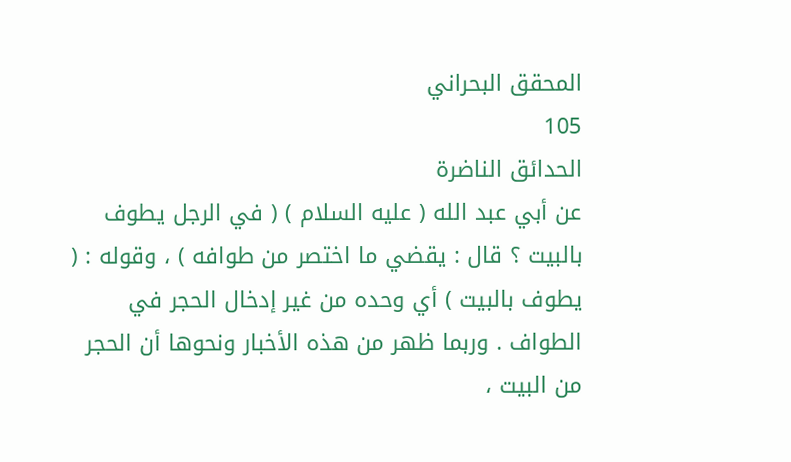المحقق البحراني
105
الحدائق الناضرة
عن أبي عبد الله ( عليه السلام ) ( في الرجل يطوف بالبيت ؟ قال : يقضي ما اختصر من طوافه ) ، وقوله : ( يطوف بالبيت ) أي وحده من غير إدخال الحجر في الطواف . وربما ظهر من هذه الأخبار ونحوها أن الحجر من البيت ،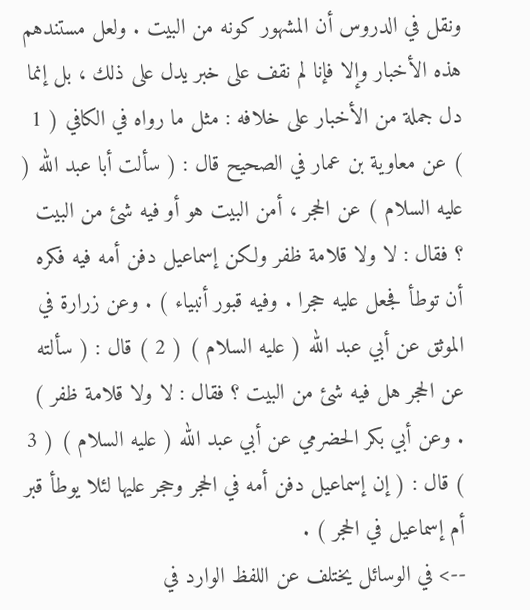ونقل في الدروس أن المشهور كونه من البيت . ولعل مستندهم هذه الأخبار وإلا فإنا لم نقف على خبر يدل على ذلك ، بل إنما دل جملة من الأخبار على خلافه : مثل ما رواه في الكافي ( 1 ) عن معاوية بن عمار في الصحيح قال : ( سألت أبا عبد الله ( عليه السلام ) عن الحجر ، أمن البيت هو أو فيه شئ من البيت ؟ فقال : لا ولا قلامة ظفر ولكن إسماعيل دفن أمه فيه فكره أن توطأ فجعل عليه حجرا . وفيه قبور أنبياء ) . وعن زرارة في الموثق عن أبي عبد الله ( عليه السلام ) ( 2 ) قال : ( سألته عن الحجر هل فيه شئ من البيت ؟ فقال : لا ولا قلامة ظفر ) . وعن أبي بكر الحضرمي عن أبي عبد الله ( عليه السلام ) ( 3 ) قال : ( إن إسماعيل دفن أمه في الحجر وحجر عليها لئلا يوطأ قبر أم إسماعيل في الحجر ) .
--> في الوسائل يختلف عن اللفظ الوارد في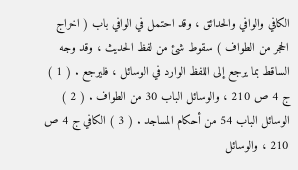الكافي والوافي والحدائق ، وقد احتمل في الوافي باب ( اخراج الحجر من الطواف ) سقوط شئ من لفظ الحديث ، وقد وجه الساقط بما يرجع إلى اللفظ الوارد في الوسائل ، فليرجع . ( 1 ) ج 4 ص 210 ، والوسائل الباب 30 من الطواف . ( 2 ) الوسائل الباب 54 من أحكام المساجد . ( 3 ) الكافي ج 4 ص 210 ، والوسائل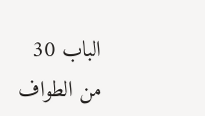الباب 30 من الطواف